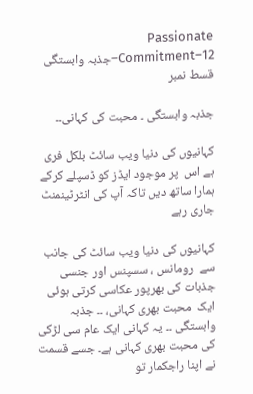Passionate Commitment–12–جذبہ وابستگی قسط نمبر

جذبہ وابستگی ۔ محبت کی کہانی۔۔

کہانیوں کی دنیا ویب سائٹ بلکل فری ہے اس  پر موجود ایڈز کو ڈسپلے کرکے ہمارا ساتھ دیں تاکہ آپ کی انٹرٹینمنٹ جاری رہے

کہانیوں کی دنیا ویب سائٹ کی جانب سے  رومانس ، سسپنس اور جنسی جذبات کی بھرپور عکاسی کرتی ہوئی ایک  محبت بھری کہانی، ۔۔ جذبہ وابستگی ۔۔ یہ کہانی ایک عام سی لڑکی کی محبت بھری کہانی ہے۔ جسے قسمت نے اپنا راجکمار تو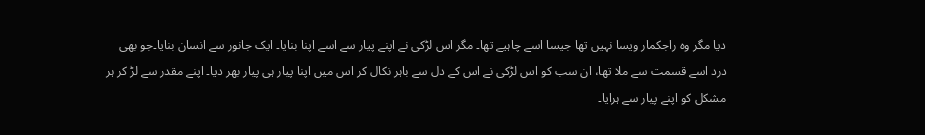دیا مگر وہ راجکمار ویسا نہیں تھا جیسا اسے چاہیے تھا۔ مگر اس لڑکی نے اپنے پیار سے اسے اپنا بنایا۔ ایک جانور سے انسان بنایا۔جو بھی درد اسے قسمت سے ملا تھا، ان سب کو اس لڑکی نے اس کے دل سے باہر نکال کر اس میں اپنا پیار ہی پیار بھر دیا۔ اپنے مقدر سے لڑ کر ہر مشکل کو اپنے پیار سے ہرایا۔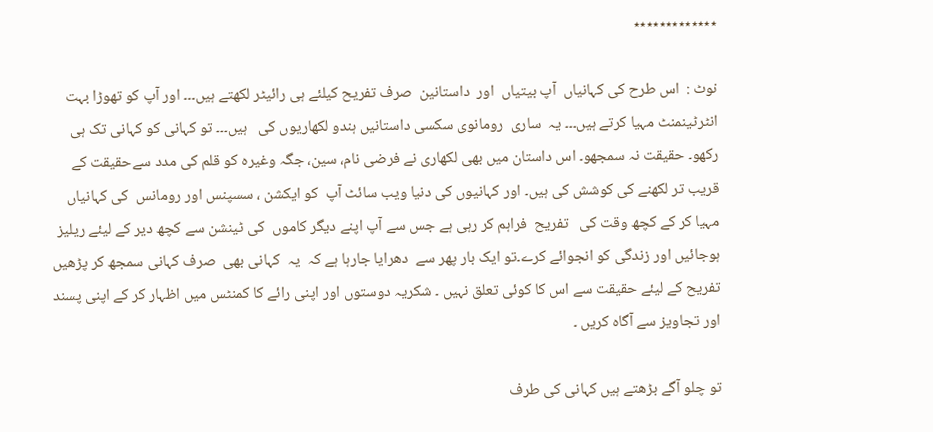٭٭٭٭٭٭٭٭٭٭٭٭٭

نوٹ :  اس طرح کی کہانیاں  آپ بیتیاں  اور  داستانین  صرف تفریح کیلئے ہی رائیٹر لکھتے ہیں۔۔۔ اور آپ کو تھوڑا بہت انٹرٹینمنٹ مہیا کرتے ہیں۔۔۔ یہ  ساری  رومانوی سکسی داستانیں ہندو لکھاریوں کی   ہیں۔۔۔ تو کہانی کو کہانی تک ہی رکھو۔ حقیقت نہ سمجھو۔ اس داستان میں بھی لکھاری نے فرضی نام، سین، جگہ وغیرہ کو قلم کی مدد سےحقیقت کے قریب تر لکھنے کی کوشش کی ہیں۔ اور کہانیوں کی دنیا ویب سائٹ آپ  کو ایکشن ، سسپنس اور رومانس  کی کہانیاں مہیا کر کے کچھ وقت کی   تفریح  فراہم کر رہی ہے جس سے آپ اپنے دیگر کاموں  کی ٹینشن سے کچھ دیر کے لیئے ریلیز ہوجائیں اور زندگی کو انجوائے کرے۔تو ایک بار پھر سے  دھرایا جارہا ہے کہ  یہ  کہانی بھی  صرف کہانی سمجھ کر پڑھیں تفریح کے لیئے حقیقت سے اس کا کوئی تعلق نہیں ۔ شکریہ دوستوں اور اپنی رائے کا کمنٹس میں اظہار کر کے اپنی پسند اور تجاویز سے آگاہ کریں ۔

تو چلو آگے بڑھتے ہیں کہانی کی طرف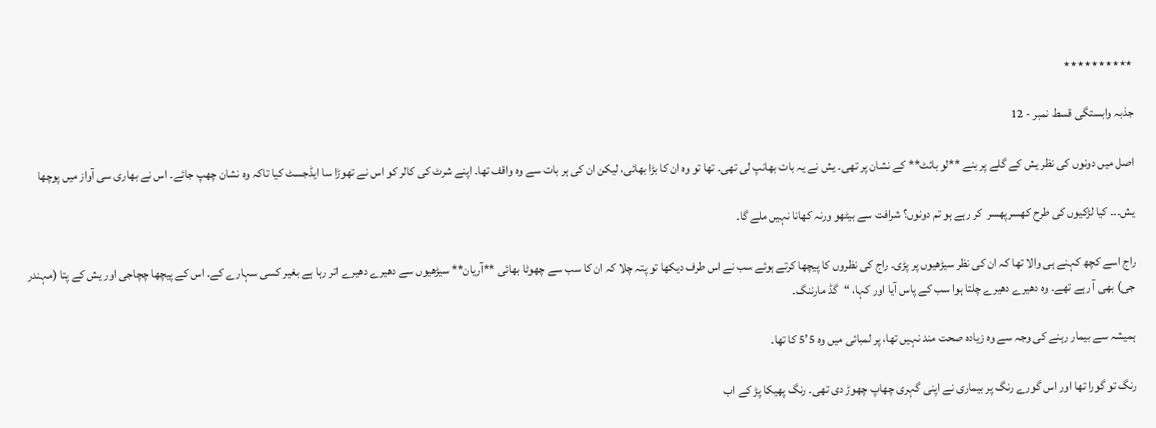٭٭٭٭٭٭٭٭٭٭

جذبہ وابستگی قسط نمبر - 12

اصل میں دونوں کی نظر یش کے گلے پر بنے **لو بائٹ** کے نشان پر تھی۔ یش نے یہ بات بھانپ لی تھی۔ تھا تو وہ ان کا بڑا بھائی، لیکن ان کی ہر بات سے وہ واقف تھا۔ اپنے شرٹ کی کالر کو اس نے تھوڑا سا ایڈجسٹ کیا تاکہ وہ نشان چھپ جائے۔ اس نے بھاری سی آواز میں پوچھا

یش۔۔۔ کیا لڑکیوں کی طرح کھسرپھسر  کر رہے ہو تم دونوں؟ شرافت سے بیٹھو ورنہ کھانا نہیں ملے گا۔

راج اسے کچھ کہنے ہی والا تھا کہ ان کی نظر سیڑھیوں پر پڑی۔ راج کی نظروں کا پیچھا کرتے ہوئے سب نے اس طرف دیکھا تو پتہ چلا کہ ان کا سب سے چھوٹا بھائی **آریان** سیڑھیوں سے دھیرے دھیرے اتر رہا ہے بغیر کسی سہارے کے۔ اس کے پیچھا چچاجی اور یش کے پتا (مہندر جی) بھی آ رہے تھے۔ وہ دھیرے دھیرے چلتا ہوا سب کے پاس آیا اور کہا، “گڈ مارننگ۔

ہمیشہ سے بیمار رہنے کی وجہ سے وہ زیادہ صحت مند نہیں تھا، پر لمبائی میں وہ 5’5 کا تھا۔

رنگ تو گورا تھا اور اس گورے رنگ پر بیماری نے اپنی گہری چھاپ چھوڑ دی تھی۔ رنگ پھیکا پڑ کے اب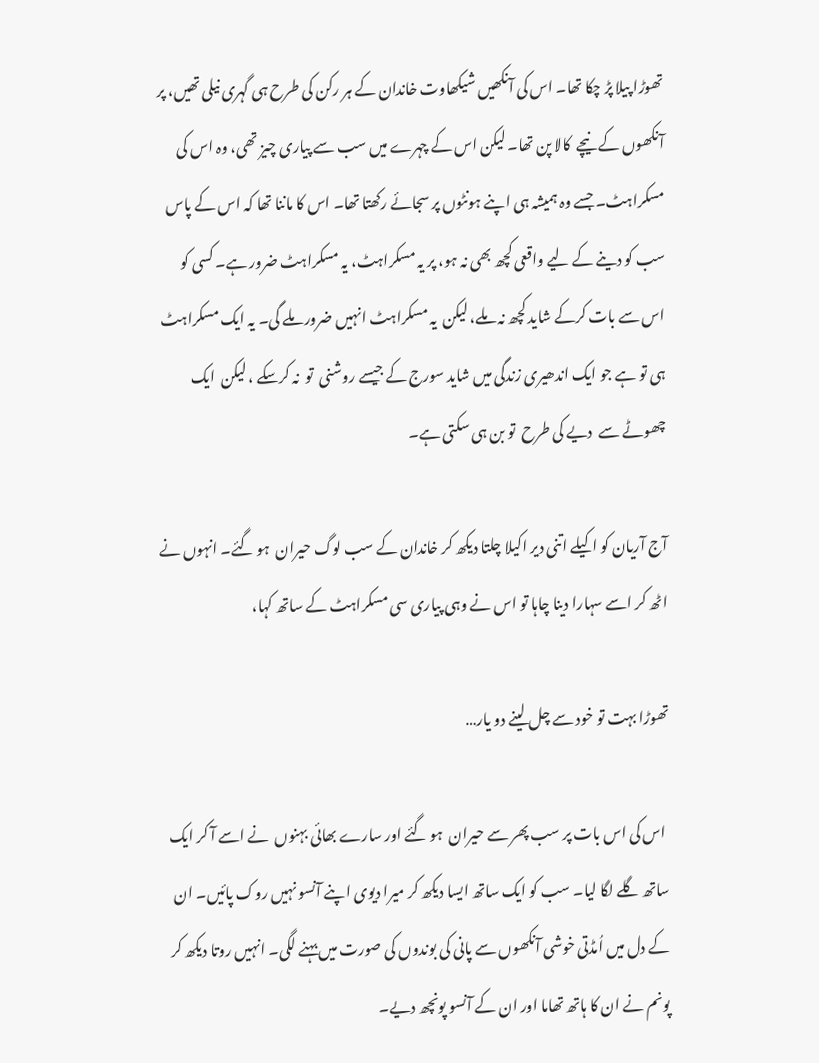تھوڑا پیلا پڑ چکا تھا۔ اس کی آنکھیں شیکھاوت خاندان کے ہر رکن کی طرح ہی گہری نیلی تھیں، پر آنکھوں کے نیچے  کالا پن تھا۔ لیکن اس کے چہرے میں سب سے پیاری چیز تھی، وہ اس کی مسکراہٹ۔ جسے وہ ہمیشہ ہی اپنے ہونٹوں پر سجائے رکھتا تھا۔ اس کا ماننا تھا کہ اس کے پاس سب کو دینے کے لیے واقعی کچھ بھی نہ ہو، پر یہ مسکراہٹ، یہ مسکراہٹ ضرور ہے۔ کسی کو اس سے بات کرکے شاید کچھ نہ ملے، لیکن  یہ مسکراہٹ انہیں ضرور ملے گی۔ یہ ایک مسکراہٹ ہی تو ہے جو ایک اندھیری زندگی میں شاید سورج کے جیسے روشنی  تو  نہ کرسکے ، لیکن  ایک چھوٹے سے  دیے کی طرح  تو بن ہی سکتی ہے۔

آج آریان کو اکیلے اتنی دیر اکیلا چلتا دیکھ کر خاندان کے سب لوگ حیران  ہو گئے۔ انہوں نے اٹھ کر اسے سہارا دینا چاہا تو اس نے وہی پیاری سی مسکراہٹ کے ساتھ کہا،

تھوڑا بہت تو خود سے چل لینے دو یار…

 اس کی اس بات پر سب پھر سے حیران  ہو گئے اور سارے بھائی بہنوں  نے اسے آ کر ایک ساتھ گلے لگا لیا۔ سب کو ایک ساتھ ایسا دیکھ کر میرا دیوی اپنے آنسو نہیں روک پائیں۔ ان کے دل میں اُمڈتی خوشی آنکھوں سے پانی کی بوندوں کی صورت میں بہنے لگی۔ انہیں روتا دیکھ کر پونم نے ان کا ہاتھ تھاما اور ان کے آنسو پونچھ دیے۔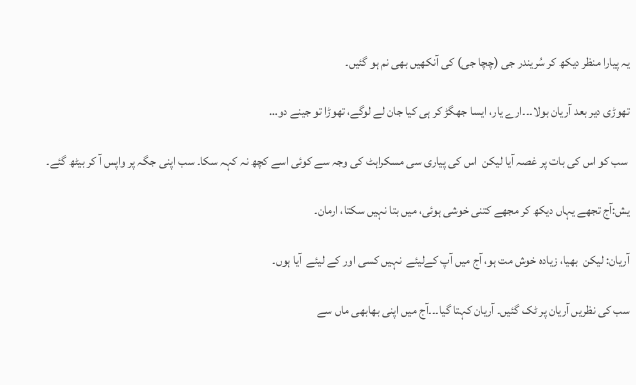یہ پیارا منظر دیکھ کر سُریندر جی (چچا جی) کی آنکھیں بھی نم ہو گئیں۔

تھوڑی دیر بعد آریان بولا۔۔۔ارے یار، ایسا جھگڑ کر ہی کیا جان لے لوگے، تھوڑا تو جینے دو…

 سب کو اس کی بات پر غصہ آیا لیکن  اس کی پیاری سی مسکراہٹ کی وجہ سے کوئی اسے کچھ نہ کہہ سکا۔ سب اپنی جگہ پر واپس آ کر بیٹھ گئے۔

یش:آج تجھے یہاں دیکھ کر مجھے کتنی خوشی ہوئی، میں بتا نہیں سکتا، ارمان۔

آریان: لیکن  بھیا، زیادہ خوش مت ہو، آج میں آپ کےلیئے  نہیں کسی اور کے لیئے  آیا ہوں۔

سب کی نظریں آریان پر ٹک گئیں۔ آریان کہتا گیا۔۔۔آج میں اپنی بھابھی ماں سے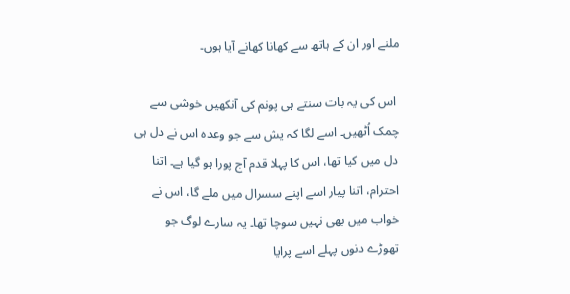ملنے اور ان کے ہاتھ سے کھانا کھانے آیا ہوں۔

 اس کی یہ بات سنتے ہی پونم کی آنکھیں خوشی سے چمک اُٹھیں۔ اسے لگا کہ یش سے جو وعدہ اس نے دل ہی دل میں کیا تھا، اس کا پہلا قدم آج پورا ہو گیا ہے۔ اتنا احترام، اتنا پیار اسے اپنے سسرال میں ملے گا، اس نے خواب میں بھی نہیں سوچا تھا۔ یہ سارے لوگ جو تھوڑے دنوں پہلے اسے پرایا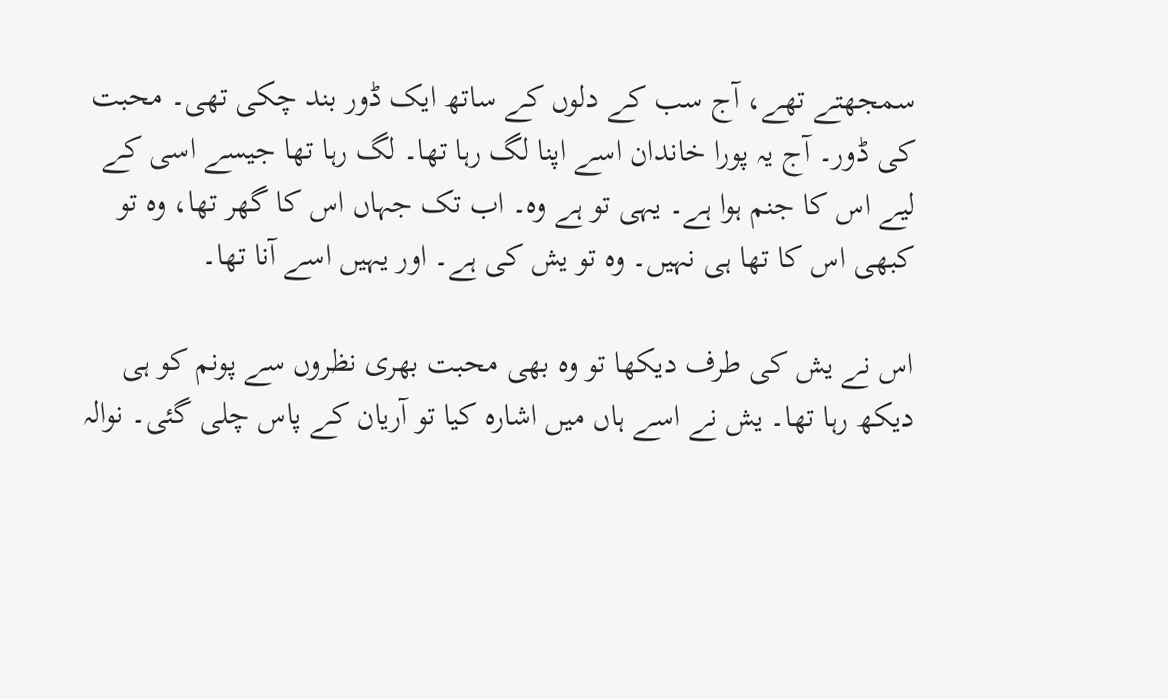سمجھتے تھے، آج سب کے دلوں کے ساتھ ایک ڈور بند چکی تھی۔ محبت کی ڈور۔ آج یہ پورا خاندان اسے اپنا لگ رہا تھا۔ لگ رہا تھا جیسے اسی کے لیے اس کا جنم ہوا ہے۔ یہی تو ہے وہ۔ اب تک جہاں اس کا گھر تھا، وہ تو کبھی اس کا تھا ہی نہیں۔ وہ تو یش کی ہے۔ اور یہیں اسے آنا تھا۔

اس نے یش کی طرف دیکھا تو وہ بھی محبت بھری نظروں سے پونم کو ہی دیکھ رہا تھا۔ یش نے اسے ہاں میں اشارہ کیا تو آریان کے پاس چلی گئی۔ نوالہ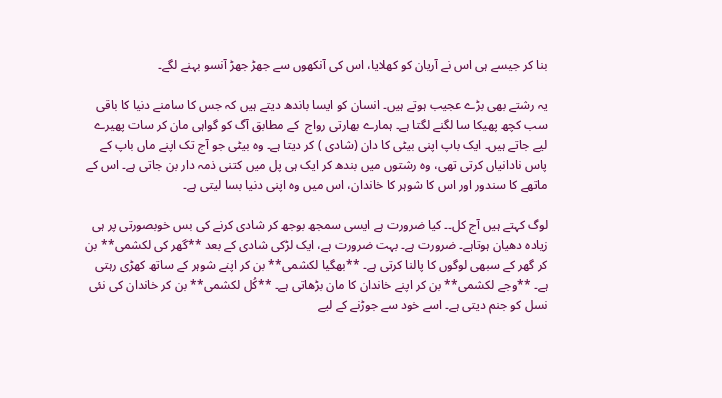بنا کر جیسے ہی اس نے آریان کو کھلایا، اس کی آنکھوں سے جھڑ جھڑ آنسو بہنے لگے۔

یہ رشتے بھی بڑے عجیب ہوتے ہیں۔ انسان کو ایسا باندھ دیتے ہیں کہ جس کا سامنے دنیا کا باقی سب کچھ پھیکا سا لگنے لگتا ہے۔ ہمارے بھارتی رواج  کے مطابق آگ کو گواہی مان کر سات پھیرے لیے جاتے ہیں۔ ایک باپ اپنی بیٹی کا دان (شادی ) کر دیتا ہے۔ وہ بیٹی جو آج تک اپنے ماں باپ کے پاس نادانیاں کرتی تھی، وہ رشتوں میں بندھ کر ایک ہی پل میں کتنی ذمہ دار بن جاتی ہے۔ اس کے ماتھے کا سندور اور اس کا شوہر کا خاندان، اس میں وہ اپنی دنیا بسا لیتی ہے۔

لوگ کہتے ہیں آج کل۔۔ کیا ضرورت ہے ایسی سمجھ بوجھ کر شادی کرنے کی بس خوبصورتی پر ہی زیادہ دھیان ہوتاہے۔ ضرورت ہے۔ بہت ضرورت ہے، ایک لڑکی شادی کے بعد **گھر کی لکشمی** بن کر گھر کے سبھی لوگوں کا پالنا کرتی ہے۔ **بھگیا لکشمی** بن کر اپنے شوہر کے ساتھ کھڑی رہتی ہے۔ **وجے لکشمی** بن کر اپنے خاندان کا مان بڑھاتی ہے۔ **کُل لکشمی** بن کر خاندان کی نئی نسل کو جنم دیتی ہے۔ اسے خود سے جوڑنے کے لیے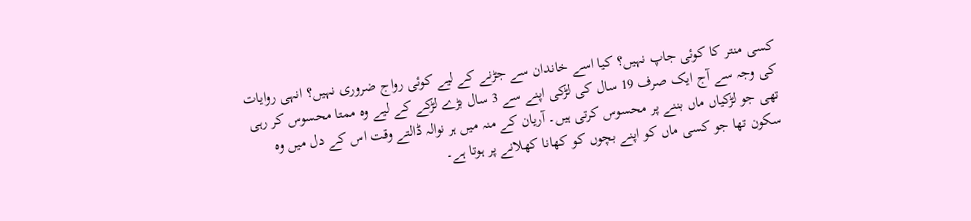کسی منتر کا کوئی جاپ نہیں؟ کیا اسے خاندان سے جڑنے کے لیے کوئی رواج ضروری نہیں؟ انہی روایات کی وجہ سے آج ایک صرف 19 سال کی لڑکی اپنے سے 3 سال بڑے لڑکے کے لیے وہ ممتا محسوس کر رہی تھی جو لڑکیاں ماں بننے پر محسوس کرتی ہیں۔ آریان کے منہ میں ہر نوالہ ڈالتے وقت اس کے دل میں وہ سکون تھا جو کسی ماں کو اپنے بچوں کو کھانا کھلانے پر ہوتا ہے۔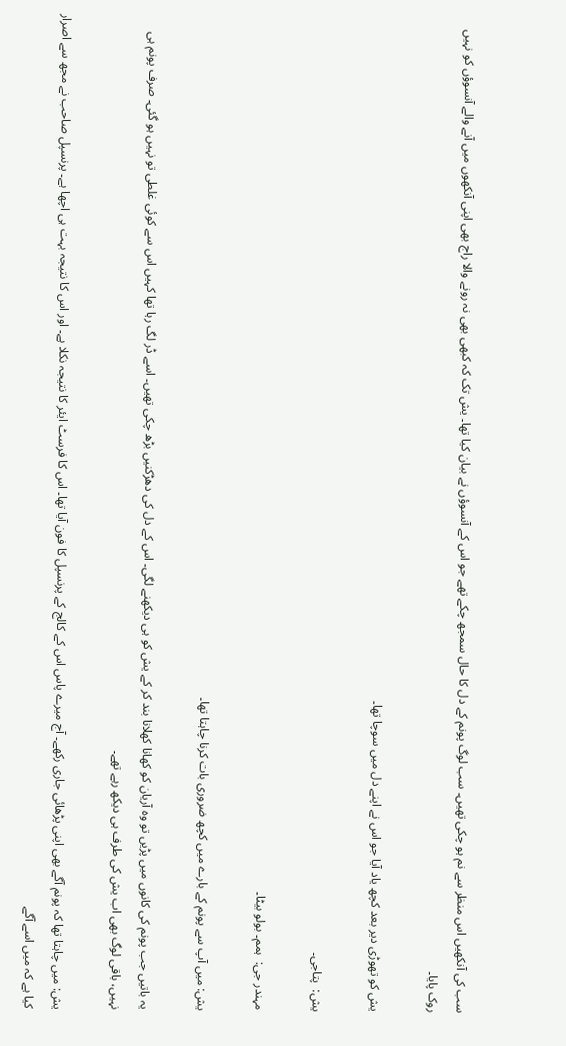سب کی آنکھیں اس منظر سے نم ہو چکی تھیں۔ سب لوگ پونم کے دل کا حال سمجھ چکے تھے جو اس کے آنسوؤں نے بیان کیا تھا۔ یش تک کہ کبھی بھی نہ رونے والا راج بھی اپنی آنکھوں میں آنے والے آنسوؤں کو نہیں روک پایا۔

یش کو تھوڑی دیر بعد کچھ یاد آیا جو اس نے اپنے دل میں سوچا تھا۔

یش:  پتاجی۔

مہندر جی:  ہمم۔ بولو بیٹا۔

یش: میں آپ سے پونم کے بارے میں کچھ ضروری بات کرنا چاہتا تھا۔

یہ باتیں جب پونم کی کانوں میں پڑیں تو وہ آریان کو کھانا کھلانا بند کر کے یش کو ہی دیکھنے لگی۔ اس کے دل کی دھڑکنیں بڑھ چکی تھیں۔ اسے ڈر لگ رہا تھا کہیں اس سے کوئی غلطی تو نہیں ہو گئی۔ صرف پونم ہی نہیں، باقی لوگ بھی اب یش کی طرف ہی دیکھ رہے تھے۔

یش: میں چاہتا تھا کہ پونم آگے بھی اپنی پڑھائی جاری رکھے۔ آج میرے پاس اس کے کالج کے پرنسپل کا فون آیا تھا۔ اس کا فرسٹ ایئر کا نتیجہ نکلا ہے۔ اور اس کا نتیجہ بہت ہی اچھا ہے۔ پرنسپل صاحب نے مجھ سے اصرار کیا ہے کہ میں اسے آگے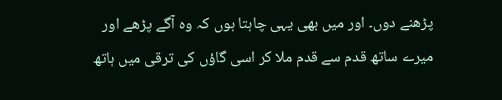پڑھنے دوں۔ اور میں بھی یہی چاہتا ہوں کہ وہ آگے پڑھے اور میرے ساتھ قدم سے قدم ملا کر اسی گاؤں کی ترقی میں ہاتھ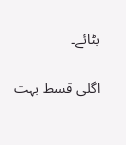بٹائے۔

اگلی قسط بہت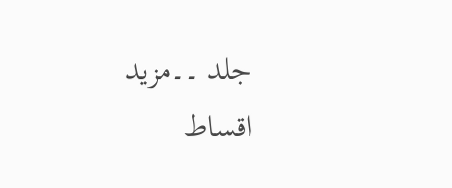جلد ۔۔مزید اقساط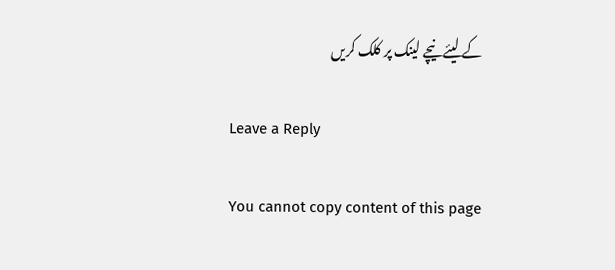کے لیئے نیچے لینک پر کلک کریں

Leave a Reply

You cannot copy content of this page